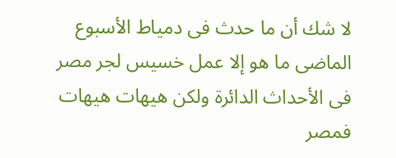لا شك أن ما حدث فى دمياط الأسبوع الماضى ما هو إلا عمل خسيس لجر مصر فى الأحداث الدائرة ولكن هيهات هيهات فمصر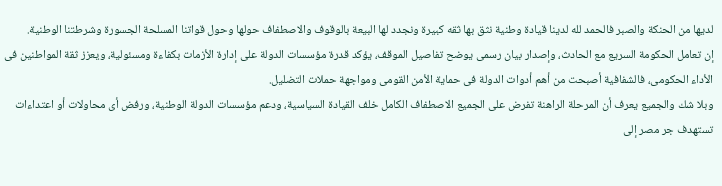لديها من الحنكة والصبر فالحمد لله لدينا قيادة وطنية نثق بها ثقه كبيرة ونجدد لها البيعة بالوقوف والاصطفاف حولها وحول قواتنا المسلحة الجسورة وشرطتنا الوطنية.
إن تعامل الحكومة السريع مع الحادث، وإصدار بيان رسمى يوضح تفاصيل الموقف، يؤكد قدرة مؤسسات الدولة على إدارة الأزمات بكفاءة ومسئولية، ويعزز ثقة المواطنين فى الأداء الحكومى، فالشفافية أصبحت من أهم أدوات الدولة فى حماية الأمن القومى ومواجهة حملات التضليل.
وبلا شك والجميع يعرف أن المرحلة الراهنة تفرض على الجميع الاصطفاف الكامل خلف القيادة السياسية، ودعم مؤسسات الدولة الوطنية، ورفض أى محاولات أو اعتداءات تستهدف جر مصر إلى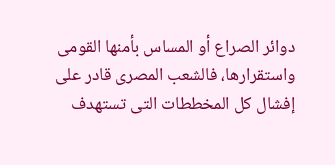دوائر الصراع أو المساس بأمنها القومى واستقرارها، فالشعب المصرى قادر على إفشال كل المخططات التى تستهدف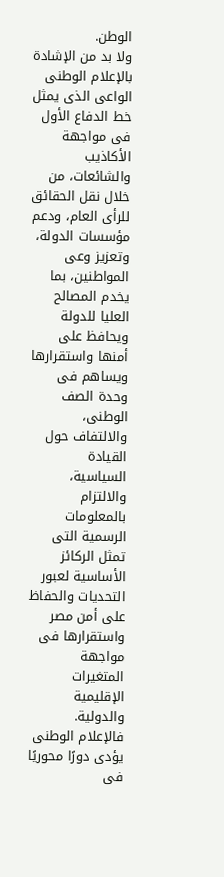الوطن.
ولا بد من الإشادة بالإعلام الوطنى الواعى الذى يمثل خط الدفاع الأول فى مواجهة الأكاذيب والشائعات، من خلال نقل الحقائق للرأى العام، ودعم مؤسسات الدولة، وتعزيز وعى المواطنين، بما يخدم المصالح العليا للدولة ويحافظ على أمنها واستقرارها ويساهم فى وحدة الصف الوطنى، والالتفاف حول القيادة السياسية، والالتزام بالمعلومات الرسمية التى تمثل الركائز الأساسية لعبور التحديات والحفاظ على أمن مصر واستقرارها فى مواجهة المتغيرات الإقليمية والدولية.
فالإعلام الوطنى يؤدى دورًا محوريًا فى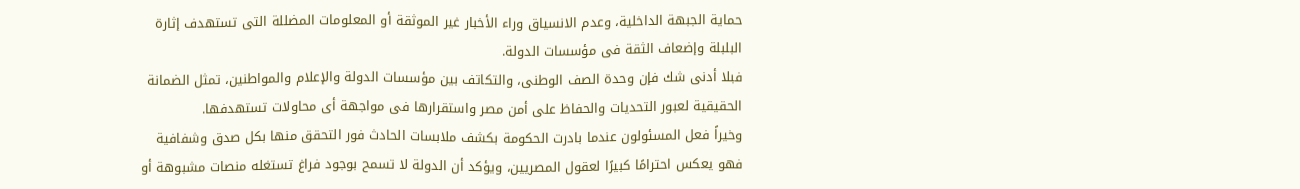حماية الجبهة الداخلية، وعدم الانسياق وراء الأخبار غير الموثقة أو المعلومات المضللة التى تستهدف إثارة البلبلة وإضعاف الثقة فى مؤسسات الدولة.
فبلا أدنى شك فإن وحدة الصف الوطنى، والتكاتف بين مؤسسات الدولة والإعلام والمواطنين، تمثل الضمانة الحقيقية لعبور التحديات والحفاظ على أمن مصر واستقرارها فى مواجهة أى محاولات تستهدفها.
وخيراً فعل المسئولون عندما بادرت الحكومة بكشف ملابسات الحادث فور التحقق منها بكل صدق وشفافية فهو يعكس احترامًا كبيرًا لعقول المصريين، ويؤكد أن الدولة لا تسمح بوجود فراغ تستغله منصات مشبوهة أو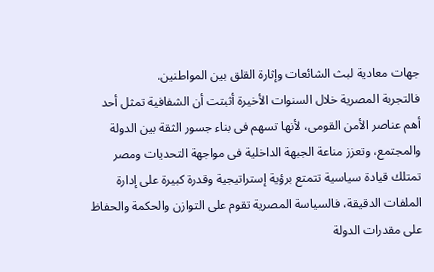جهات معادية لبث الشائعات وإثارة القلق بين المواطنين.
فالتجربة المصرية خلال السنوات الأخيرة أثبتت أن الشفافية تمثل أحد أهم عناصر الأمن القومى، لأنها تسهم فى بناء جسور الثقة بين الدولة والمجتمع، وتعزز مناعة الجبهة الداخلية فى مواجهة التحديات ومصر تمتلك قيادة سياسية تتمتع برؤية إستراتيجية وقدرة كبيرة على إدارة الملفات الدقيقة، فالسياسة المصرية تقوم على التوازن والحكمة والحفاظ على مقدرات الدولة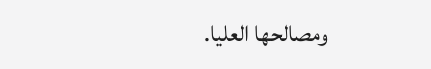ومصالحها العليا.